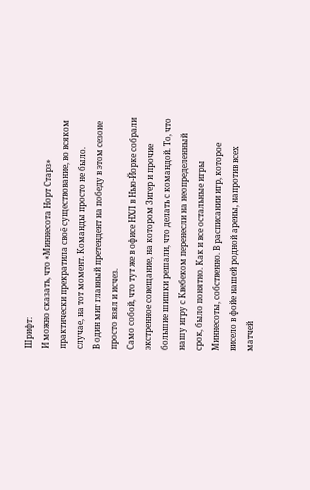Шрифт:
И можно сказать, что «Миннесота Норт Старз» практически прекратила своё существование, во всяком случае, на тот момент. Команды просто не было.
В один миг главный претендент на победу в этом сезоне просто взял и исчез.
Само собой, что тут же в офисе НХЛ в Нью-Йорке собрали экстренное совещание, на котором Зигер и прочие большие шишки решали, что делать с командой. То, что нашу игру с Квебеком перенесли на неопределенный срок, было понятно. Как и все остальные игры Миннесоты, собственно. В расписании игр, которое висело в фойе нашей родной арены, напротив всех матчей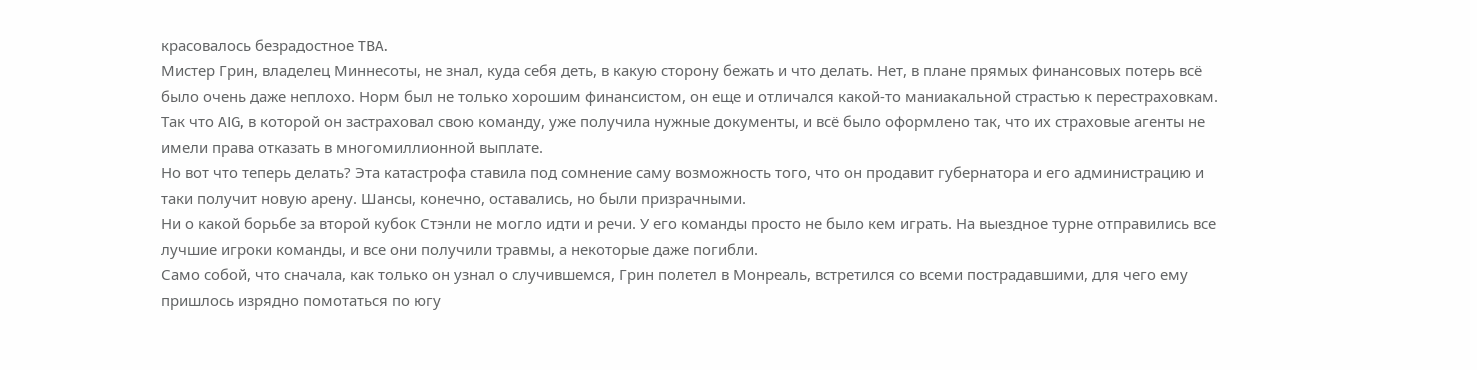красовалось безрадостное TBA.
Мистер Грин, владелец Миннесоты, не знал, куда себя деть, в какую сторону бежать и что делать. Нет, в плане прямых финансовых потерь всё было очень даже неплохо. Норм был не только хорошим финансистом, он еще и отличался какой-то маниакальной страстью к перестраховкам. Так что AIG, в которой он застраховал свою команду, уже получила нужные документы, и всё было оформлено так, что их страховые агенты не имели права отказать в многомиллионной выплате.
Но вот что теперь делать? Эта катастрофа ставила под сомнение саму возможность того, что он продавит губернатора и его администрацию и таки получит новую арену. Шансы, конечно, оставались, но были призрачными.
Ни о какой борьбе за второй кубок Стэнли не могло идти и речи. У его команды просто не было кем играть. На выездное турне отправились все лучшие игроки команды, и все они получили травмы, а некоторые даже погибли.
Само собой, что сначала, как только он узнал о случившемся, Грин полетел в Монреаль, встретился со всеми пострадавшими, для чего ему пришлось изрядно помотаться по югу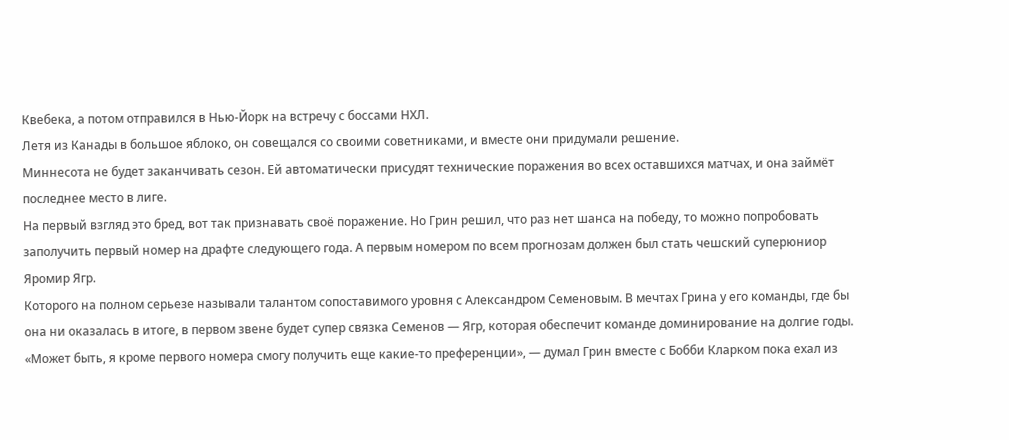Квебека, а потом отправился в Нью-Йорк на встречу с боссами НХЛ.
Летя из Канады в большое яблоко, он совещался со своими советниками, и вместе они придумали решение.
Миннесота не будет заканчивать сезон. Ей автоматически присудят технические поражения во всех оставшихся матчах, и она займёт последнее место в лиге.
На первый взгляд это бред, вот так признавать своё поражение. Но Грин решил, что раз нет шанса на победу, то можно попробовать заполучить первый номер на драфте следующего года. А первым номером по всем прогнозам должен был стать чешский суперюниор Яромир Ягр.
Которого на полном серьезе называли талантом сопоставимого уровня с Александром Семеновым. В мечтах Грина у его команды, где бы она ни оказалась в итоге, в первом звене будет супер связка Семенов — Ягр, которая обеспечит команде доминирование на долгие годы.
«Может быть, я кроме первого номера смогу получить еще какие-то преференции», — думал Грин вместе с Бобби Кларком пока ехал из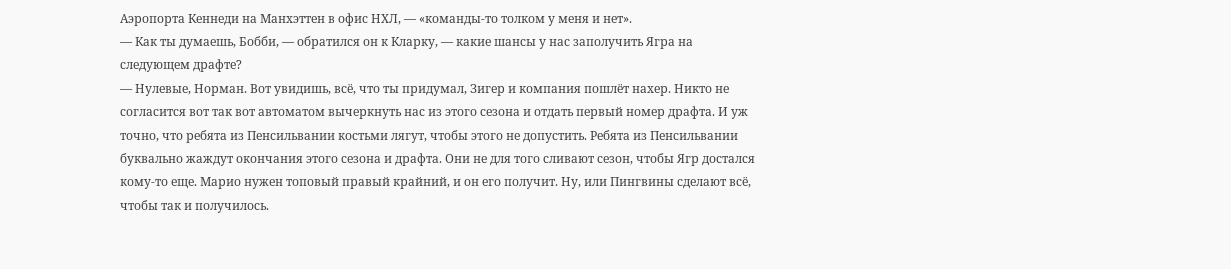Аэропорта Кеннеди на Манхэттен в офис НХЛ, — «команды-то толком у меня и нет».
— Как ты думаешь, Бобби, — обратился он к Кларку, — какие шансы у нас заполучить Ягра на следующем драфте?
— Нулевые, Норман. Вот увидишь, всё, что ты придумал, Зигер и компания пошлёт нахер. Никто не согласится вот так вот автоматом вычеркнуть нас из этого сезона и отдать первый номер драфта. И уж точно, что ребята из Пенсильвании костьми лягут, чтобы этого не допустить. Ребята из Пенсильвании буквально жаждут окончания этого сезона и драфта. Они не для того сливают сезон, чтобы Ягр достался кому-то еще. Марио нужен топовый правый крайний, и он его получит. Ну, или Пингвины сделают всё, чтобы так и получилось.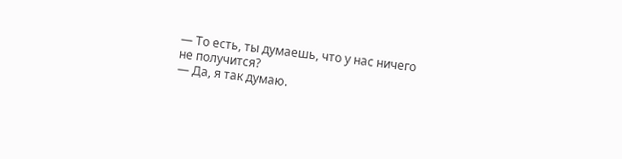— То есть, ты думаешь, что у нас ничего не получится?
— Да, я так думаю.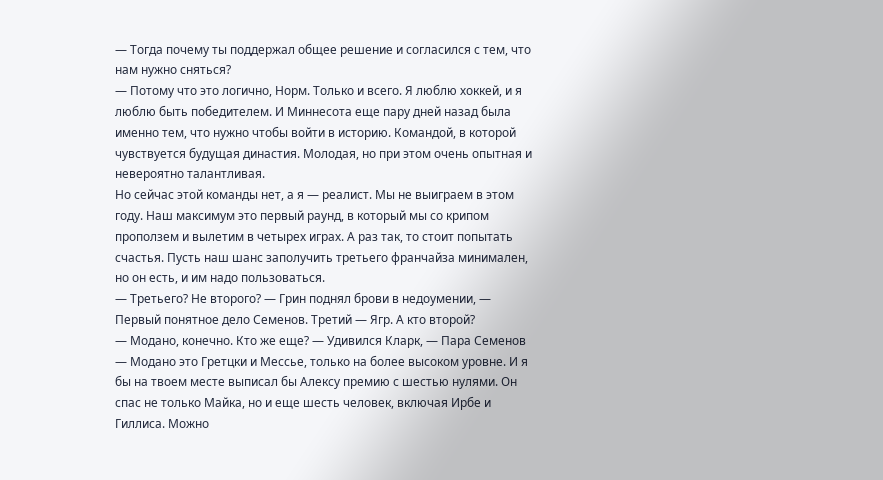— Тогда почему ты поддержал общее решение и согласился с тем, что нам нужно сняться?
— Потому что это логично, Норм. Только и всего. Я люблю хоккей, и я люблю быть победителем. И Миннесота еще пару дней назад была именно тем, что нужно чтобы войти в историю. Командой, в которой чувствуется будущая династия. Молодая, но при этом очень опытная и невероятно талантливая.
Но сейчас этой команды нет, а я — реалист. Мы не выиграем в этом году. Наш максимум это первый раунд, в который мы со крипом проползем и вылетим в четырех играх. А раз так, то стоит попытать счастья. Пусть наш шанс заполучить третьего франчайза минимален, но он есть, и им надо пользоваться.
— Третьего? Не второго? — Грин поднял брови в недоумении, — Первый понятное дело Семенов. Третий — Ягр. А кто второй?
— Модано, конечно. Кто же еще? — Удивился Кларк, — Пара Семенов — Модано это Гретцки и Мессье, только на более высоком уровне. И я бы на твоем месте выписал бы Алексу премию с шестью нулями. Он спас не только Майка, но и еще шесть человек, включая Ирбе и Гиллиса. Можно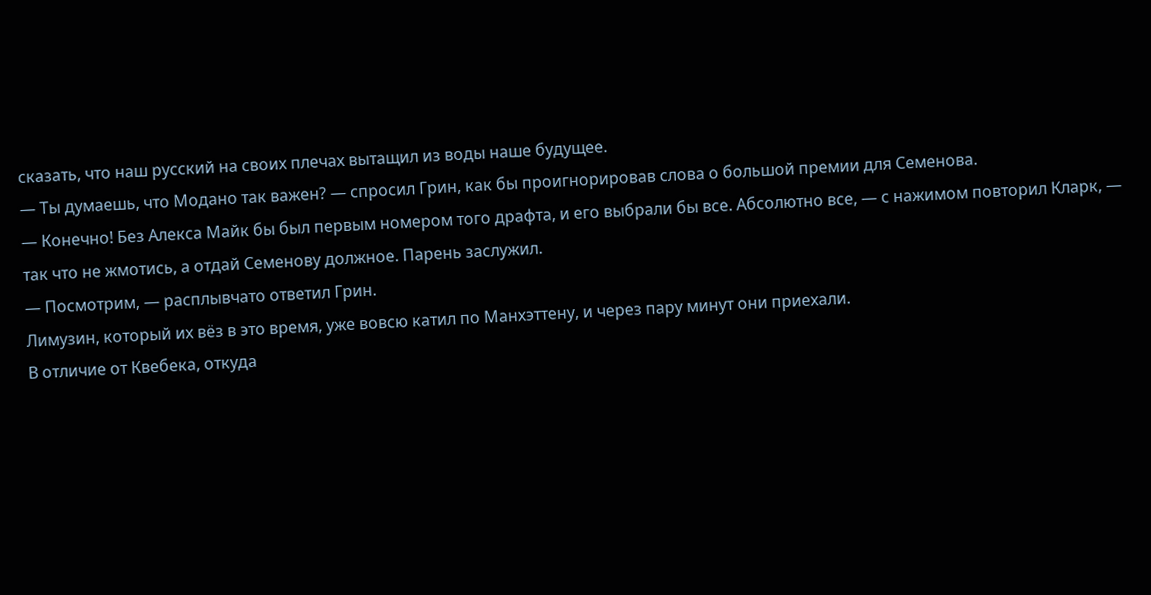сказать, что наш русский на своих плечах вытащил из воды наше будущее.
— Ты думаешь, что Модано так важен? — спросил Грин, как бы проигнорировав слова о большой премии для Семенова.
— Конечно! Без Алекса Майк бы был первым номером того драфта, и его выбрали бы все. Абсолютно все, — с нажимом повторил Кларк, — так что не жмотись, а отдай Семенову должное. Парень заслужил.
— Посмотрим, — расплывчато ответил Грин.
Лимузин, который их вёз в это время, уже вовсю катил по Манхэттену, и через пару минут они приехали.
В отличие от Квебека, откуда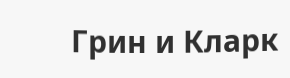Грин и Кларк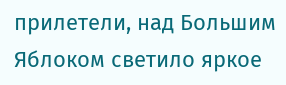прилетели, над Большим Яблоком светило яркое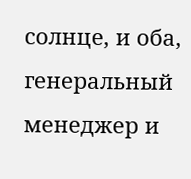солнце, и оба, генеральный менеджер и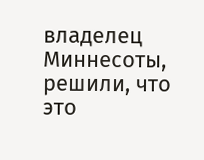владелец Миннесоты, решили, что это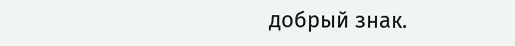добрый знак.